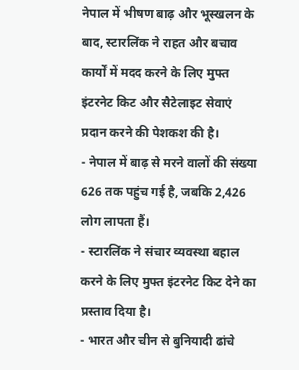नेपाल में भीषण बाढ़ और भूस्खलन के बाद, स्टारलिंक ने राहत और बचाव कार्यों में मदद करने के लिए मुफ्त इंटरनेट किट और सैटेलाइट सेवाएं प्रदान करने की पेशकश की है।
- नेपाल में बाढ़ से मरने वालों की संख्या 626 तक पहुंच गई है, जबकि 2,426 लोग लापता हैं।
- स्टारलिंक ने संचार व्यवस्था बहाल करने के लिए मुफ्त इंटरनेट किट देने का प्रस्ताव दिया है।
- भारत और चीन से बुनियादी ढांचे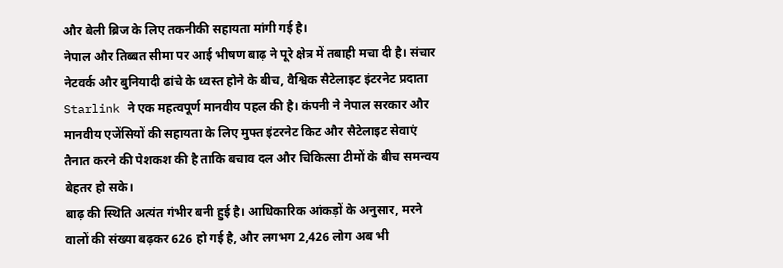और बेली ब्रिज के लिए तकनीकी सहायता मांगी गई है।
नेपाल और तिब्बत सीमा पर आई भीषण बाढ़ ने पूरे क्षेत्र में तबाही मचा दी है। संचार नेटवर्क और बुनियादी ढांचे के ध्वस्त होने के बीच, वैश्विक सैटेलाइट इंटरनेट प्रदाता Starlink ने एक महत्वपूर्ण मानवीय पहल की है। कंपनी ने नेपाल सरकार और मानवीय एजेंसियों की सहायता के लिए मुफ्त इंटरनेट किट और सैटेलाइट सेवाएं तैनात करने की पेशकश की है ताकि बचाव दल और चिकित्सा टीमों के बीच समन्वय बेहतर हो सके।
बाढ़ की स्थिति अत्यंत गंभीर बनी हुई है। आधिकारिक आंकड़ों के अनुसार, मरने वालों की संख्या बढ़कर 626 हो गई है, और लगभग 2,426 लोग अब भी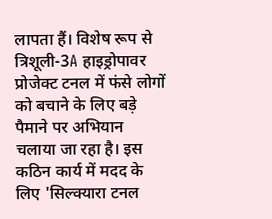लापता हैं। विशेष रूप से त्रिशूली-3A हाइड्रोपावर प्रोजेक्ट टनल में फंसे लोगों को बचाने के लिए बड़े पैमाने पर अभियान चलाया जा रहा है। इस कठिन कार्य में मदद के लिए 'सिल्क्यारा टनल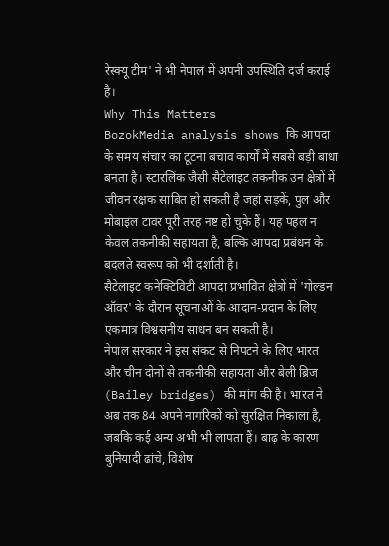रेस्क्यू टीम' ने भी नेपाल में अपनी उपस्थिति दर्ज कराई है।
Why This Matters
BozokMedia analysis shows कि आपदा के समय संचार का टूटना बचाव कार्यों में सबसे बड़ी बाधा बनता है। स्टारलिंक जैसी सैटेलाइट तकनीक उन क्षेत्रों में जीवन रक्षक साबित हो सकती है जहां सड़कें, पुल और मोबाइल टावर पूरी तरह नष्ट हो चुके हैं। यह पहल न केवल तकनीकी सहायता है, बल्कि आपदा प्रबंधन के बदलते स्वरूप को भी दर्शाती है।
सैटेलाइट कनेक्टिविटी आपदा प्रभावित क्षेत्रों में 'गोल्डन ऑवर' के दौरान सूचनाओं के आदान-प्रदान के लिए एकमात्र विश्वसनीय साधन बन सकती है।
नेपाल सरकार ने इस संकट से निपटने के लिए भारत और चीन दोनों से तकनीकी सहायता और बेली ब्रिज (Bailey bridges) की मांग की है। भारत ने अब तक 84 अपने नागरिकों को सुरक्षित निकाला है, जबकि कई अन्य अभी भी लापता हैं। बाढ़ के कारण बुनियादी ढांचे, विशेष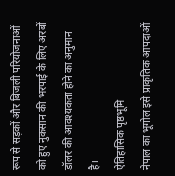रूप से सड़कों और बिजली परियोजनाओं को हुए नुकसान की भरपाई के लिए अरबों डॉलर की आवश्यकता होने का अनुमान है।
ऐतिहासिक पृष्ठभूमि
नेपाल का भूगोल इसे प्राकृतिक आपदाओं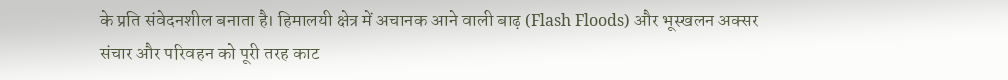के प्रति संवेदनशील बनाता है। हिमालयी क्षेत्र में अचानक आने वाली बाढ़ (Flash Floods) और भूस्खलन अक्सर संचार और परिवहन को पूरी तरह काट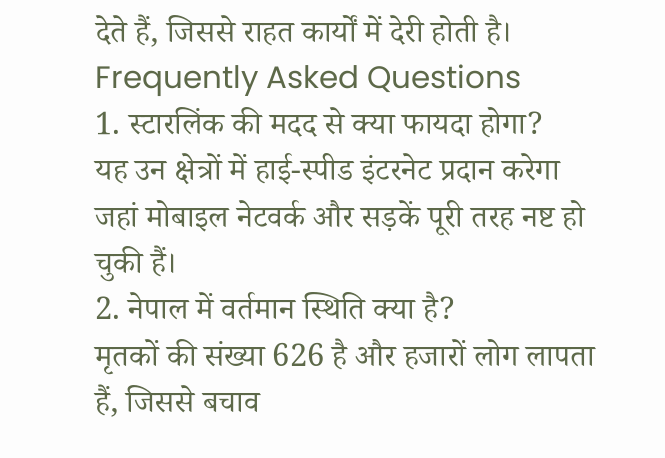देते हैं, जिससे राहत कार्यों में देरी होती है।
Frequently Asked Questions
1. स्टारलिंक की मदद से क्या फायदा होगा?
यह उन क्षेत्रों में हाई-स्पीड इंटरनेट प्रदान करेगा जहां मोबाइल नेटवर्क और सड़कें पूरी तरह नष्ट हो चुकी हैं।
2. नेपाल में वर्तमान स्थिति क्या है?
मृतकों की संख्या 626 है और हजारों लोग लापता हैं, जिससे बचाव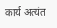कार्य अत्यंत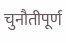चुनौतीपूर्ण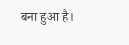बना हुआ है।